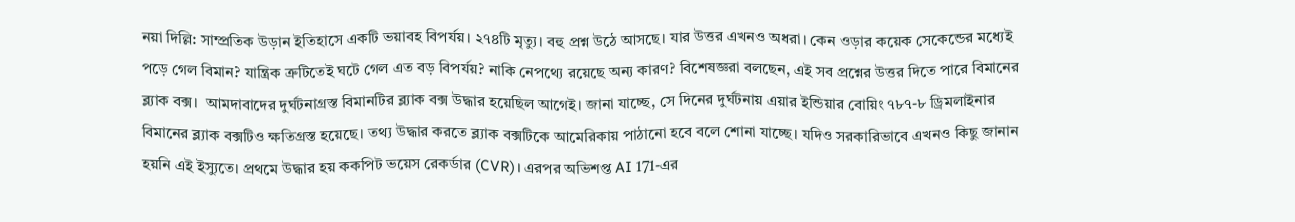নয়া দিল্লি: সাম্প্রতিক উড়ান ইতিহাসে একটি ভয়াবহ বিপর্যয়। ২৭৪টি মৃত্যু। বহু প্রশ্ন উঠে আসছে। যার উত্তর এখনও অধরা। কেন ওড়ার কয়েক সেকেন্ডের মধ্যেই পড়ে গেল বিমান? যান্ত্রিক ত্রুটিতেই ঘটে গেল এত বড় বিপর্যয়? নাকি নেপথ্যে রয়েছে অন্য কারণ? বিশেষজ্ঞরা বলছেন, এই সব প্রশ্নের উত্তর দিতে পারে বিমানের ব্ল্যাক বক্স।  আমদাবাদের দুর্ঘটনাগ্রস্ত বিমানটির ব্ল্যাক বক্স উদ্ধার হয়েছিল আগেই। জানা যাচ্ছে, সে দিনের দুর্ঘটনায় এয়ার ইন্ডিয়ার বোয়িং ৭৮৭-৮ ড্রিমলাইনার বিমানের ব্ল্যাক বক্সটিও ক্ষতিগ্রস্ত হয়েছে। তথ্য উদ্ধার করতে ব্ল্যাক বক্সটিকে আমেরিকায় পাঠানো হবে বলে শোনা যাচ্ছে। যদিও সরকারিভাবে এখনও কিছু জানান হয়নি এই ইস্যুতে। প্রথমে উদ্ধার হয় ককপিট ভয়েস রেকর্ডার (CVR)। এরপর অভিশপ্ত AI 171-এর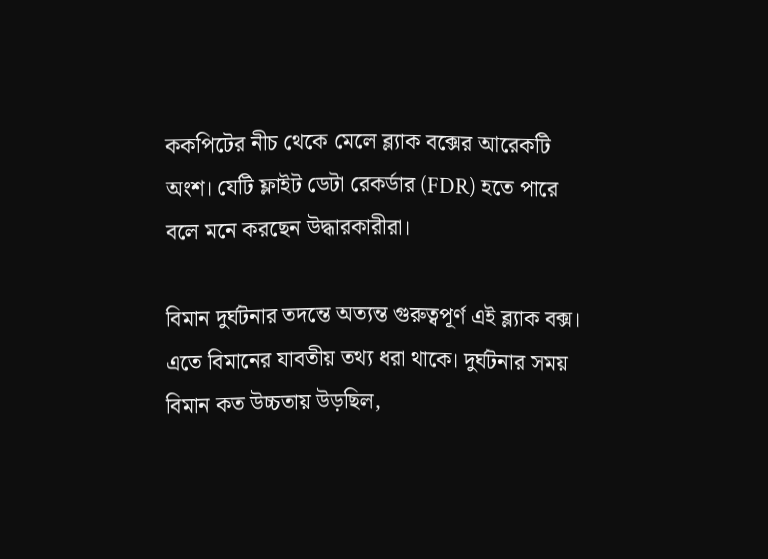ককপিটের নীচ থেকে মেলে ব্ল্যাক বক্সের আরেকটি অংশ। যেটি ফ্লাইট ডেটা রেকর্ডার (FDR) হতে পারে বলে মনে করছেন উদ্ধারকারীরা।

বিমান দুর্ঘটনার তদন্তে অত্যন্ত গুরুত্বপূর্ণ এই ব্ল্যাক বক্স। এতে বিমানের যাবতীয় তথ্য ধরা থাকে। দুর্ঘটনার সময় বিমান কত উচ্চতায় উড়ছিল,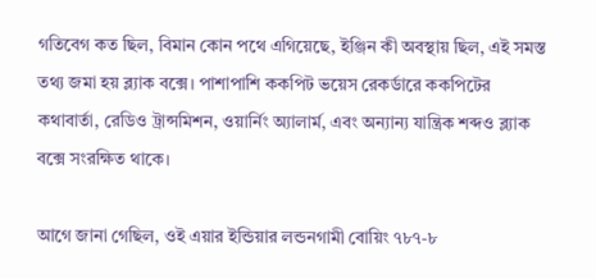গতিবেগ কত ছিল, বিমান কোন পথে এগিয়েছে, ইঞ্জিন কী অবস্থায় ছিল, এই সমস্ত তথ্য জমা হয় ব্ল্যাক বক্সে। পাশাপাশি ককপিট ভয়েস রেকর্ডারে ককপিটের কথাবার্তা, রেডিও ট্রান্সমিশন, ওয়ার্নিং অ্যালার্ম, এবং অন্যান্য যান্ত্রিক শব্দও ব্ল্যাক বক্সে সংরক্ষিত থাকে।

আগে জানা গেছিল, ওই এয়ার ইন্ডিয়ার লন্ডনগামী বোয়িং ৭৮৭-৮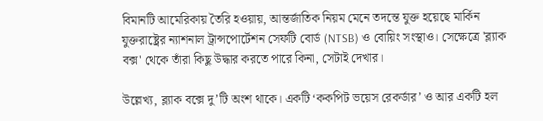বিমানটি আমেরিকায় তৈরি হওয়ায়, আন্তর্জাতিক নিয়ম মেনে তদন্তে যুক্ত হয়েছে মার্কিন যুক্তরাষ্ট্রের ন্যাশনাল ট্রান্সপোর্টেশন সেফটি বোর্ড (NTSB) ও বোয়িং সংস্থাও। সেক্ষেত্রে 'ব্ল্যাক বক্স' থেকে তাঁরা কিছু উদ্ধার করতে পারে কিনা, সেটাই দেখার।

উল্লেখ্য, ব্ল্যাক বক্সে দু’টি অংশ থাকে। একটি ‘ককপিট ভয়েস রেকর্ডার’ ও আর একটি হল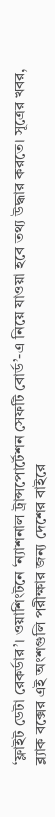‘ফ্লাইট ডেটা রেকর্ডার’। ওয়াশিংটনে ‘ন্যাশনাল ট্রান্সপোর্টেশন সেফটি বোর্ড’-এ নিয়ে যাওয়া হবে তথ্য উদ্ধার করতে। সূত্রের খবর, ব্ল্যাক বক্সের এই অংশগুলি পরীক্ষার জন্য দেশের বাইরে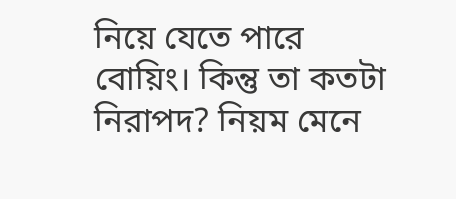নিয়ে যেতে পারে বোয়িং। কিন্তু তা কতটা নিরাপদ? নিয়ম মেনে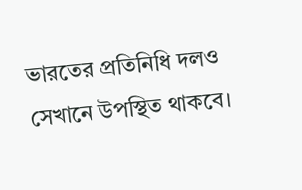ভারতের প্রতিনিধি দলও সেখানে উপস্থিত থাকবে।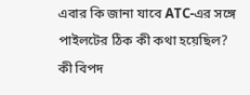এবার কি জানা যাবে ATC-এর সঙ্গে পাইলটের ঠিক কী কথা হয়েছিল? কী বিপদ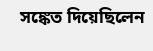সঙ্কেত দিয়েছিলেন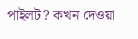পাইলট? কখন দেওয়া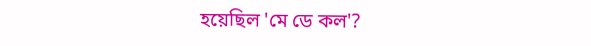হয়েছিল 'মে ডে কল'?